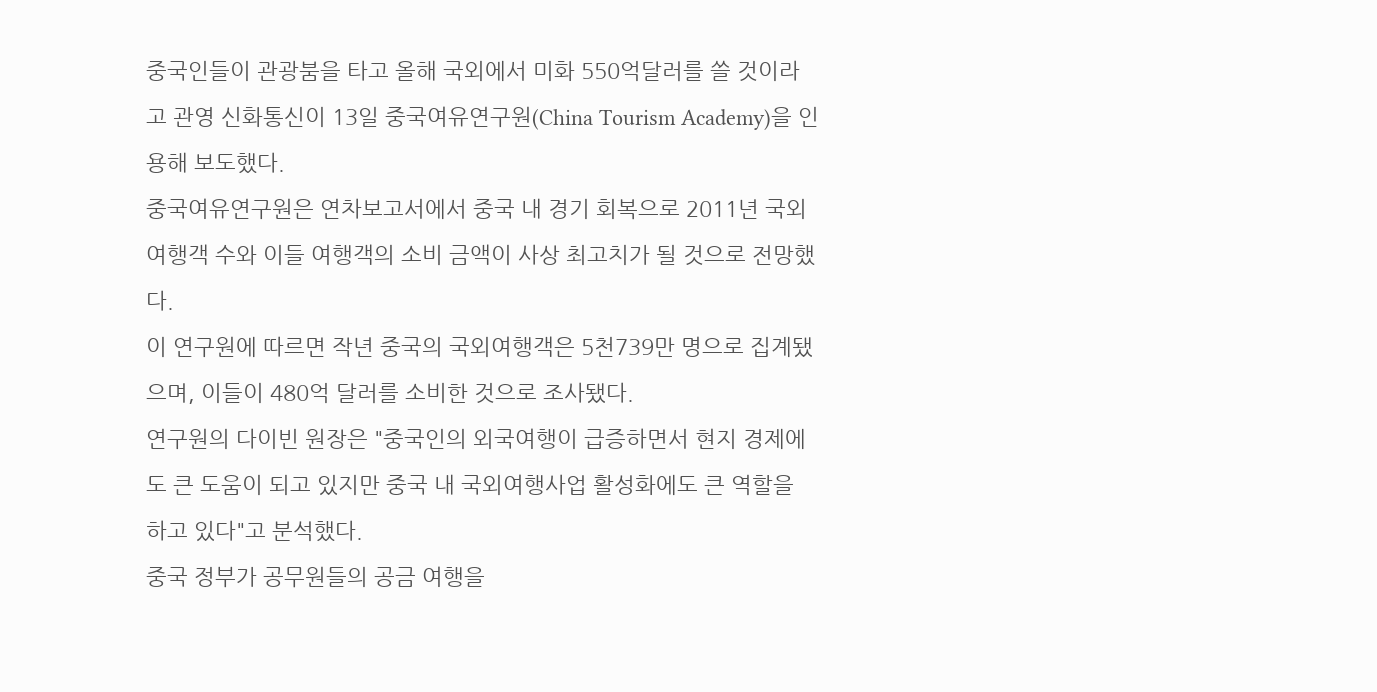중국인들이 관광붐을 타고 올해 국외에서 미화 550억달러를 쓸 것이라고 관영 신화통신이 13일 중국여유연구원(China Tourism Academy)을 인용해 보도했다.
중국여유연구원은 연차보고서에서 중국 내 경기 회복으로 2011년 국외 여행객 수와 이들 여행객의 소비 금액이 사상 최고치가 될 것으로 전망했다.
이 연구원에 따르면 작년 중국의 국외여행객은 5천739만 명으로 집계됐으며, 이들이 480억 달러를 소비한 것으로 조사됐다.
연구원의 다이빈 원장은 "중국인의 외국여행이 급증하면서 현지 경제에도 큰 도움이 되고 있지만 중국 내 국외여행사업 활성화에도 큰 역할을 하고 있다"고 분석했다.
중국 정부가 공무원들의 공금 여행을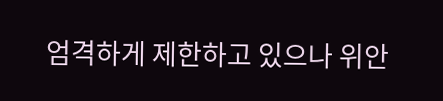엄격하게 제한하고 있으나 위안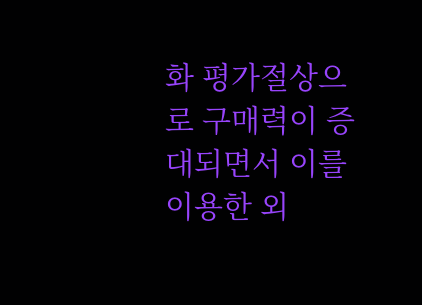화 평가절상으로 구매력이 증대되면서 이를 이용한 외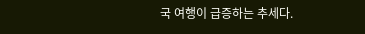국 여행이 급증하는 추세다.